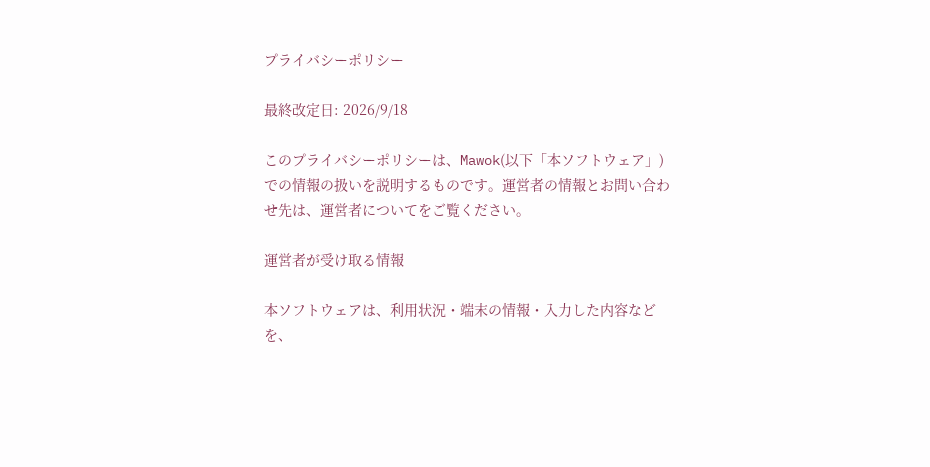プライバシーポリシー

最終改定日: 2026/9/18

このプライバシーポリシーは、Mawok(以下「本ソフトウェア」)での情報の扱いを説明するものです。運営者の情報とお問い合わせ先は、運営者についてをご覧ください。

運営者が受け取る情報

本ソフトウェアは、利用状況・端末の情報・入力した内容などを、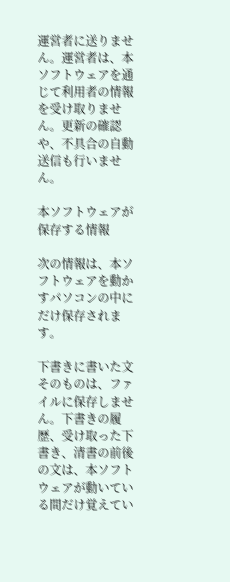運営者に送りません。運営者は、本ソフトウェアを通じて利用者の情報を受け取りません。更新の確認や、不具合の自動送信も行いません。

本ソフトウェアが保存する情報

次の情報は、本ソフトウェアを動かすパソコンの中にだけ保存されます。

下書きに書いた文そのものは、ファイルに保存しません。下書きの履歴、受け取った下書き、清書の前後の文は、本ソフトウェアが動いている間だけ覚えてい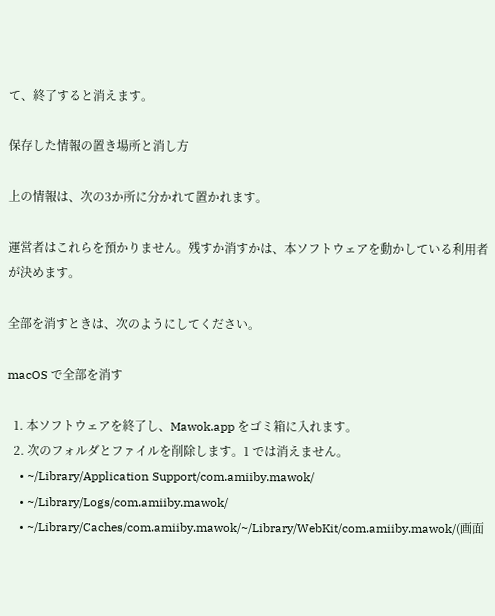て、終了すると消えます。

保存した情報の置き場所と消し方

上の情報は、次の3か所に分かれて置かれます。

運営者はこれらを預かりません。残すか消すかは、本ソフトウェアを動かしている利用者が決めます。

全部を消すときは、次のようにしてください。

macOS で全部を消す

  1. 本ソフトウェアを終了し、Mawok.app をゴミ箱に入れます。
  2. 次のフォルダとファイルを削除します。1 では消えません。
    • ~/Library/Application Support/com.amiiby.mawok/
    • ~/Library/Logs/com.amiiby.mawok/
    • ~/Library/Caches/com.amiiby.mawok/~/Library/WebKit/com.amiiby.mawok/(画面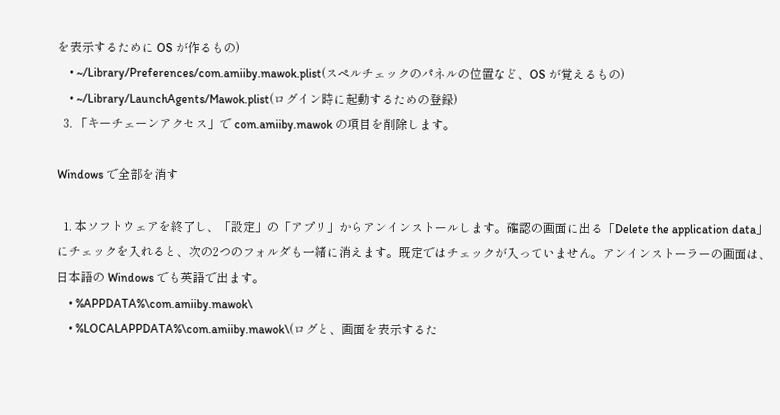を表示するために OS が作るもの)
    • ~/Library/Preferences/com.amiiby.mawok.plist(スペルチェックのパネルの位置など、OS が覚えるもの)
    • ~/Library/LaunchAgents/Mawok.plist(ログイン時に起動するための登録)
  3. 「キーチェーンアクセス」で com.amiiby.mawok の項目を削除します。

Windows で全部を消す

  1. 本ソフトウェアを終了し、「設定」の「アプリ」からアンインストールします。確認の画面に出る「Delete the application data」にチェックを入れると、次の2つのフォルダも一緒に消えます。既定ではチェックが入っていません。アンインストーラーの画面は、日本語の Windows でも英語で出ます。
    • %APPDATA%\com.amiiby.mawok\
    • %LOCALAPPDATA%\com.amiiby.mawok\(ログと、画面を表示するた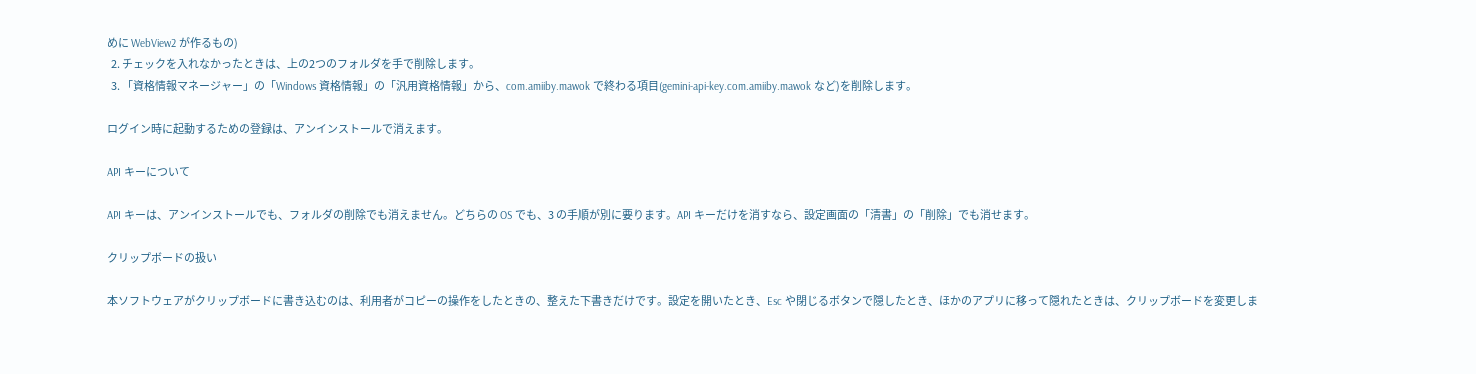めに WebView2 が作るもの)
  2. チェックを入れなかったときは、上の2つのフォルダを手で削除します。
  3. 「資格情報マネージャー」の「Windows 資格情報」の「汎用資格情報」から、com.amiiby.mawok で終わる項目(gemini-api-key.com.amiiby.mawok など)を削除します。

ログイン時に起動するための登録は、アンインストールで消えます。

API キーについて

API キーは、アンインストールでも、フォルダの削除でも消えません。どちらの OS でも、3 の手順が別に要ります。API キーだけを消すなら、設定画面の「清書」の「削除」でも消せます。

クリップボードの扱い

本ソフトウェアがクリップボードに書き込むのは、利用者がコピーの操作をしたときの、整えた下書きだけです。設定を開いたとき、Esc や閉じるボタンで隠したとき、ほかのアプリに移って隠れたときは、クリップボードを変更しま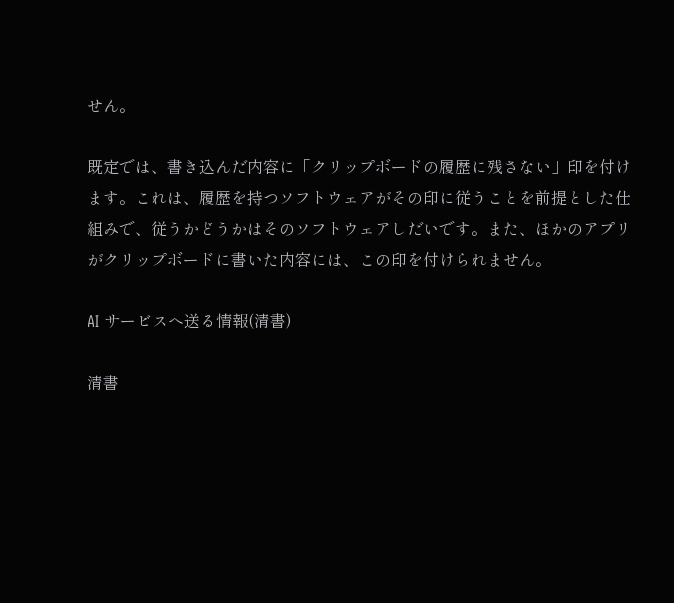せん。

既定では、書き込んだ内容に「クリップボードの履歴に残さない」印を付けます。これは、履歴を持つソフトウェアがその印に従うことを前提とした仕組みで、従うかどうかはそのソフトウェアしだいです。また、ほかのアプリがクリップボードに書いた内容には、この印を付けられません。

AI サービスへ送る情報(清書)

清書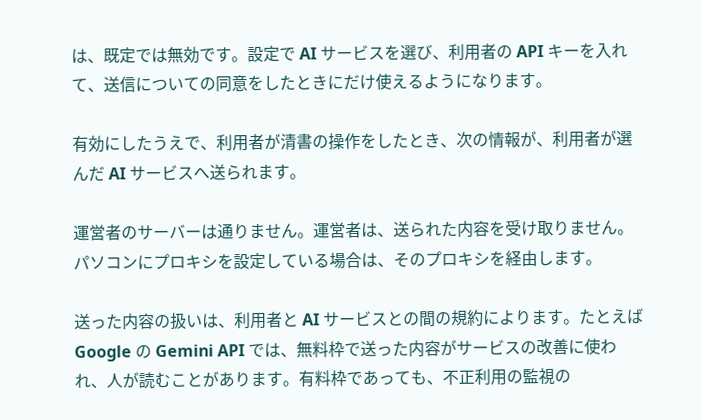は、既定では無効です。設定で AI サービスを選び、利用者の API キーを入れて、送信についての同意をしたときにだけ使えるようになります。

有効にしたうえで、利用者が清書の操作をしたとき、次の情報が、利用者が選んだ AI サービスへ送られます。

運営者のサーバーは通りません。運営者は、送られた内容を受け取りません。パソコンにプロキシを設定している場合は、そのプロキシを経由します。

送った内容の扱いは、利用者と AI サービスとの間の規約によります。たとえば Google の Gemini API では、無料枠で送った内容がサービスの改善に使われ、人が読むことがあります。有料枠であっても、不正利用の監視の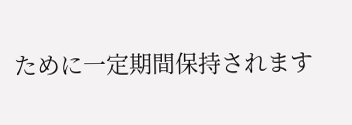ために一定期間保持されます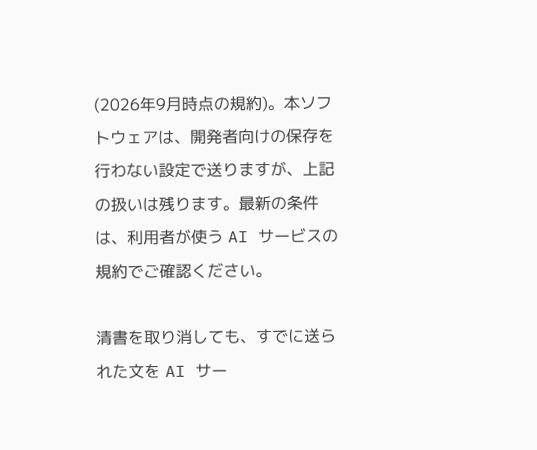(2026年9月時点の規約)。本ソフトウェアは、開発者向けの保存を行わない設定で送りますが、上記の扱いは残ります。最新の条件は、利用者が使う AI サービスの規約でご確認ください。

清書を取り消しても、すでに送られた文を AI サー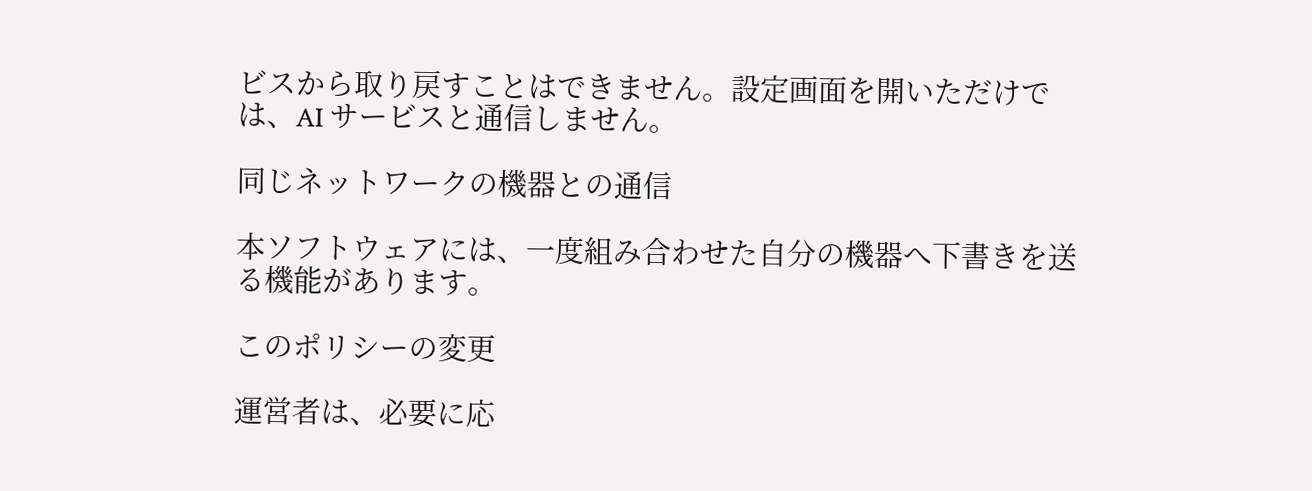ビスから取り戻すことはできません。設定画面を開いただけでは、AI サービスと通信しません。

同じネットワークの機器との通信

本ソフトウェアには、一度組み合わせた自分の機器へ下書きを送る機能があります。

このポリシーの変更

運営者は、必要に応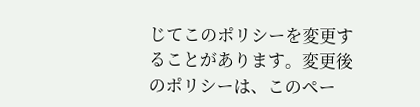じてこのポリシーを変更することがあります。変更後のポリシーは、このペー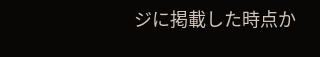ジに掲載した時点か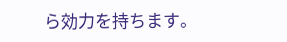ら効力を持ちます。